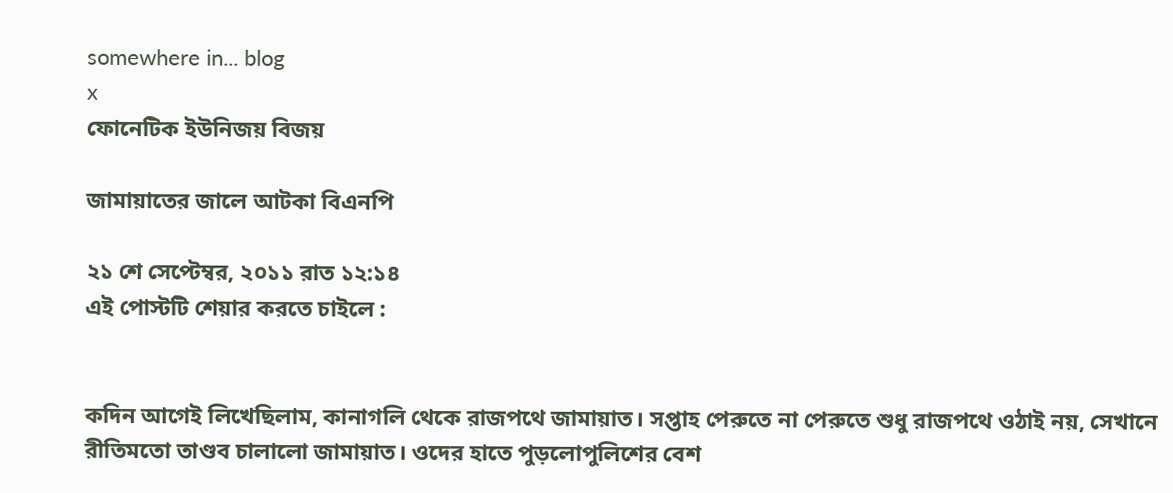somewhere in... blog
x
ফোনেটিক ইউনিজয় বিজয়

জামায়াতের জালে আটকা বিএনপি

২১ শে সেপ্টেম্বর, ২০১১ রাত ১২:১৪
এই পোস্টটি শেয়ার করতে চাইলে :


কদিন আগেই লিখেছিলাম, কানাগলি থেকে রাজপথে জামায়াত। সপ্তাহ পেরুতে না পেরুতে শুধু রাজপথে ওঠাই নয়, সেখানে রীতিমতো তাণ্ডব চালালো জামায়াত। ওদের হাতে পুড়লোপুলিশের বেশ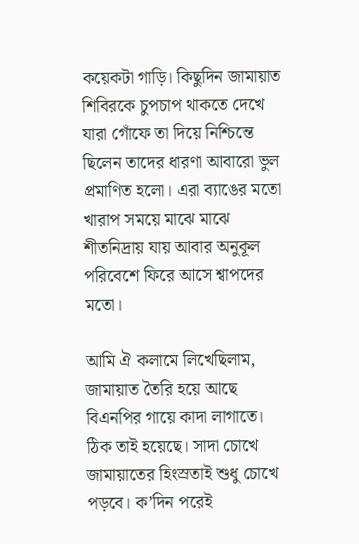কয়েকটা গাড়ি। কিছুদিন জামায়াত শিবিরকে চুপচাপ থাকতে দেখে যারা গোঁফে তা দিয়ে নিশ্চিন্তে ছিলেন তাদের ধারণা আবারো ভুল প্রমাণিত হলো। এরা ব্যাঙের মতো খারাপ সময়ে মাঝে মাঝে শীতনিদ্রায় যায় আবার অনুকূল পরিবেশে ফিরে আসে শ্বাপদের মতো।

আমি ঐ কলামে লিখেছিলাম, জামায়াত তৈরি হয়ে আছে বিএনপির গায়ে কাদা লাগাতে। ঠিক তাই হয়েছে। সাদা চোখে জামায়াতের হিংস্রতাই শুধু চোখে পড়বে। ক’দিন পরেই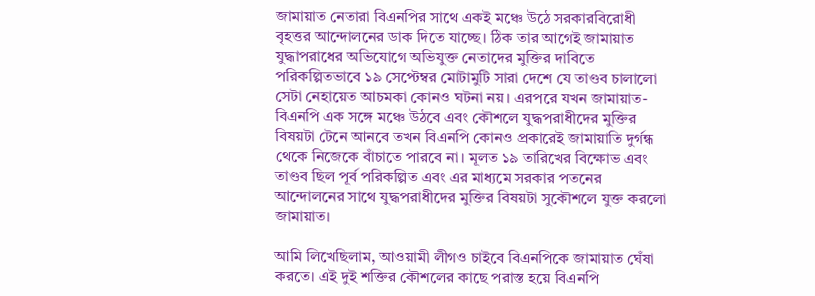জামায়াত নেতারা বিএনপির সাথে একই মঞ্চে উঠে সরকারবিরোধী বৃহত্তর আন্দোলনের ডাক দিতে যাচ্ছে। ঠিক তার আগেই জামায়াত যুদ্ধাপরাধের অভিযোগে অভিযুক্ত নেতাদের মুক্তির দাবিতে পরিকল্পিতভাবে ১৯ সেপ্টেম্বর মোটামুটি সারা দেশে যে তাণ্ডব চালালো সেটা নেহায়েত আচমকা কোনও ঘটনা নয়। এরপরে যখন জামায়াত-বিএনপি এক সঙ্গে মঞ্চে উঠবে এবং কৌশলে যুদ্ধপরাধীদের মুক্তির বিষয়টা টেনে আনবে তখন বিএনপি কোনও প্রকারেই জামায়াতি দুর্গন্ধ থেকে নিজেকে বাঁচাতে পারবে না। মূলত ১৯ তারিখের বিক্ষোভ এবং তাণ্ডব ছিল পূর্ব পরিকল্পিত এবং এর মাধ্যমে সরকার পতনের আন্দোলনের সাথে যুদ্ধপরাধীদের মুক্তির বিষয়টা সুকৌশলে যুক্ত করলো জামায়াত।

আমি লিখেছিলাম, আওয়ামী লীগও চাইবে বিএনপিকে জামায়াত ঘেঁষা করতে। এই দুই শক্তির কৌশলের কাছে পরাস্ত হয়ে বিএনপি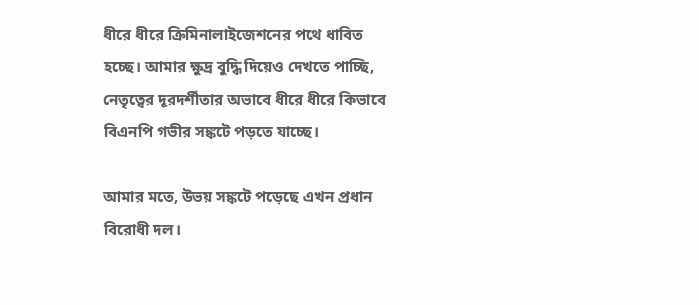ধীরে ধীরে ক্রিমিনালাইজেশনের পথে ধাবিত হচ্ছে। আমার ক্ষুদ্র বুদ্ধি দিয়েও দেখতে পাচ্ছি, নেতৃত্বের দূরদর্শীতার অভাবে ধীরে ধীরে কিভাবে বিএনপি গভীর সঙ্কটে পড়তে যাচ্ছে।

আমার মতে, উভয় সঙ্কটে পড়েছে এখন প্রধান বিরোধী দল।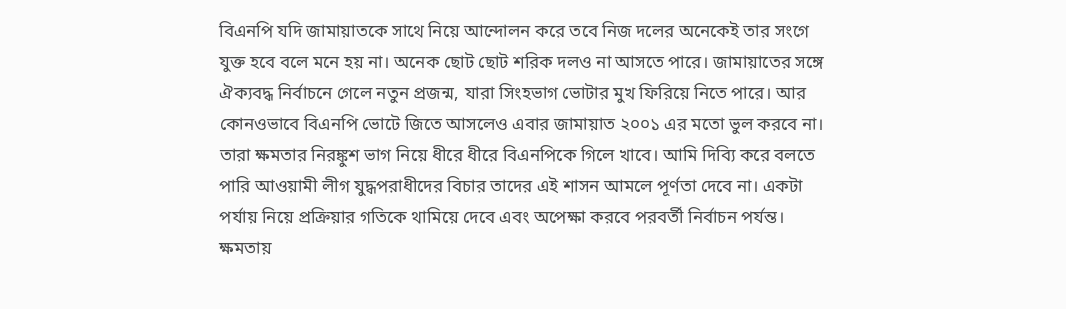বিএনপি যদি জামায়াতকে সাথে নিয়ে আন্দোলন করে তবে নিজ দলের অনেকেই তার সংগে যুক্ত হবে বলে মনে হয় না। অনেক ছোট ছোট শরিক দলও না আসতে পারে। জামায়াতের সঙ্গে ঐক্যবদ্ধ নির্বাচনে গেলে নতুন প্রজন্ম, যারা সিংহভাগ ভোটার মুখ ফিরিয়ে নিতে পারে। আর কোনওভাবে বিএনপি ভোটে জিতে আসলেও এবার জামায়াত ২০০১ এর মতো ভুল করবে না। তারা ক্ষমতার নিরঙ্কুশ ভাগ নিয়ে ধীরে ধীরে বিএনপিকে গিলে খাবে। আমি দিব্যি করে বলতে পারি আওয়ামী লীগ যুদ্ধপরাধীদের বিচার তাদের এই শাসন আমলে পূর্ণতা দেবে না। একটা পর্যায় নিয়ে প্রক্রিয়ার গতিকে থামিয়ে দেবে এবং অপেক্ষা করবে পরবর্তী নির্বাচন পর্যন্ত। ক্ষমতায়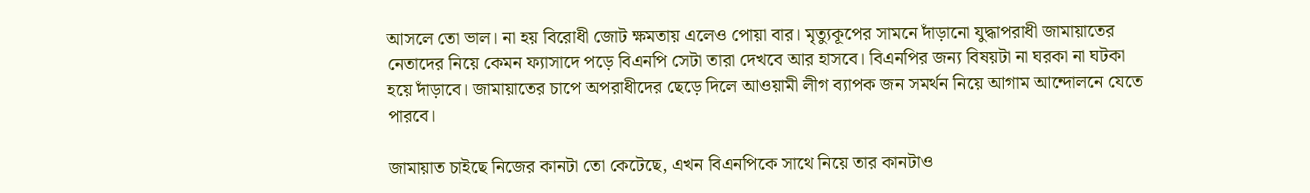আসলে তো ভাল। না হয় বিরোধী জোট ক্ষমতায় এলেও পোয়া বার। মৃত্যুকূপের সামনে দাঁড়ানো যুদ্ধাপরাধী জামায়াতের নেতাদের নিয়ে কেমন ফ্যাসাদে পড়ে বিএনপি সেটা তারা দেখবে আর হাসবে। বিএনপির জন্য বিষয়টা না ঘরকা না ঘটকা হয়ে দাঁড়াবে। জামায়াতের চাপে অপরাধীদের ছেড়ে দিলে আওয়ামী লীগ ব্যাপক জন সমর্থন নিয়ে আগাম আন্দোলনে যেতে পারবে।

জামায়াত চাইছে নিজের কানটা তো কেটেছে, এখন বিএনপিকে সাথে নিয়ে তার কানটাও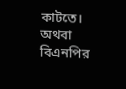কাটতে। অথবা বিএনপির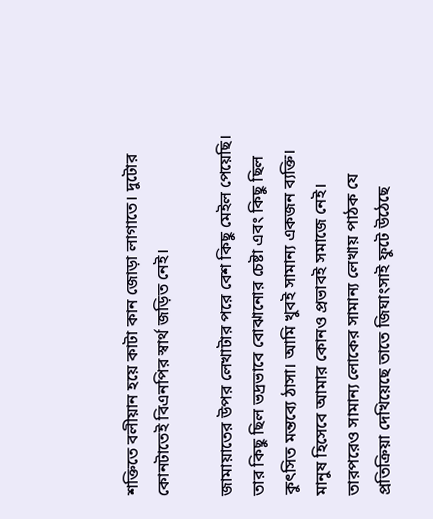শক্তিতে বলীয়ান হয়ে কাটা কান জোড়া লাগাতে। দুটোর কোনটাতেই বিএনপির স্বার্থ জড়িত নেই।

জামায়াতের উপর লেখাটার পরে বেশ কিছু মেইল পেয়েছি। তার কিছু ছিল ভদ্রভাবে বোঝানোর চেষ্টা এবং কিছু ছিল কুৎসিত মন্তব্যে ঠাসা। আমি খুবই সামান্য একজন ব্যক্তি। মানুষ হিসেবে আমার কোনও প্রভাবই সমাজে নেই। তারপরেও সামান্য লোকের সামান্য লেখায় পাঠক যে প্রতিক্রিয়া দেখিয়েছে তাতে জিঘাংসাই ফুটে উঠেছে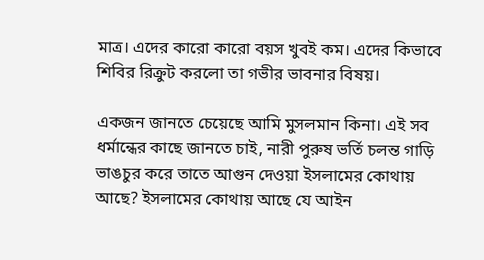মাত্র। এদের কারো কারো বয়স খুবই কম। এদের কিভাবে শিবির রিক্রুট করলো তা গভীর ভাবনার বিষয়।

একজন জানতে চেয়েছে আমি মুসলমান কিনা। এই সব ধর্মান্ধের কাছে জানতে চাই, নারী পুরুষ ভর্তি চলন্ত গাড়ি ভাঙচুর করে তাতে আগুন দেওয়া ইসলামের কোথায় আছে? ইসলামের কোথায় আছে যে আইন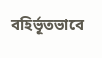বহির্ভূতভাবে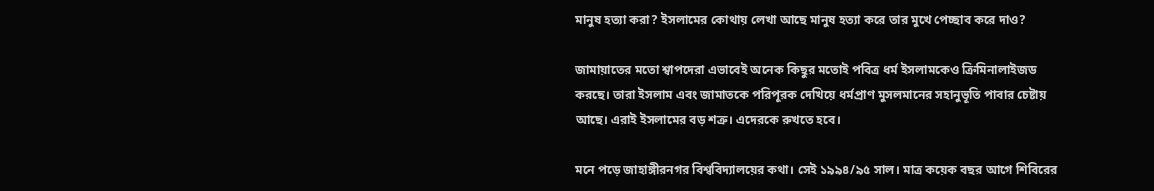মানুষ হত্যা করা? ইসলামের কোথায় লেখা আছে মানুষ হত্যা করে তার মুখে পেচ্ছাব করে দাও?

জামায়াতের মতো শ্বাপদেরা এভাবেই অনেক কিছুর মতোই পবিত্র ধর্ম ইসলামকেও ক্রিমিনালাইজড করছে। তারা ইসলাম এবং জামাতকে পরিপূরক দেখিয়ে ধর্মপ্রাণ মুসলমানের সহানুভূতি পাবার চেষ্টায় আছে। এরাই ইসলামের বড় শত্রু। এদেরকে রুখতে হবে।

মনে পড়ে জাহাঙ্গীরনগর বিশ্ববিদ্যালয়ের কথা। সেই ১৯৯৪/৯৫ সাল। মাত্র কয়েক বছর আগে শিবিরের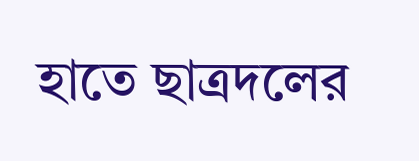হাতে ছাত্রদলের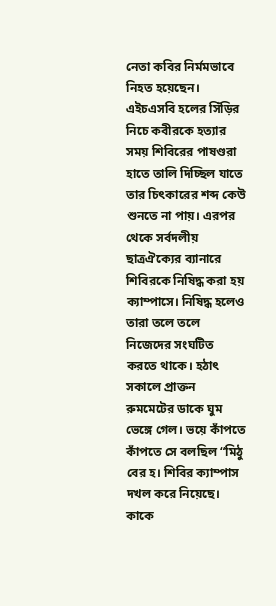নেতা কবির নির্মমভাবে নিহত হয়েছেন। এইচএসবি হলের সিঁড়ির নিচে কবীরকে হত্যার সময় শিবিরের পাষণ্ডরা হাতে তালি দিচ্ছিল যাতে তার চিৎকারের শব্দ কেউ শুনতে না পায়। এরপর থেকে সর্বদলীয় ছাত্রঐক্যের ব্যানারে শিবিরকে নিষিদ্ধ করা হয় ক্যাম্পাসে। নিষিদ্ধ হলেও তারা তলে তলে নিজেদের সংঘটিত করতে থাকে। হঠাৎ সকালে প্রাক্তন রুমমেটের ডাকে ঘুম ভেঙ্গে গেল। ভয়ে কাঁপতে কাঁপতে সে বলছিল “মিঠু বের হ। শিবির ক্যাম্পাস দখল করে নিয়েছে। কাকে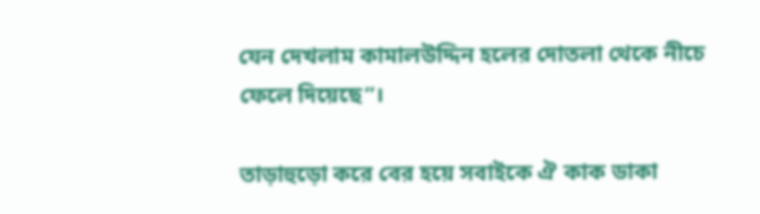যেন দেখলাম কামালউদ্দিন হলের দোতলা থেকে নীচে ফেলে দিয়েছে”।

তাড়াহুড়ো করে বের হয়ে সবাইকে ঐ কাক ডাকা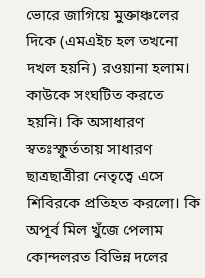ভোরে জাগিয়ে মুক্তাঞ্চলের দিকে (এমএইচ হল তখনো দখল হয়নি) রওয়ানা হলাম। কাউকে সংঘটিত করতে হয়নি। কি অসাধারণ স্বতঃস্ফুর্ততায় সাধারণ ছাত্রছাত্রীরা নেতৃত্বে এসে শিবিরকে প্রতিহত করলো। কি অপূর্ব মিল খুঁজে পেলাম কোন্দলরত বিভিন্ন দলের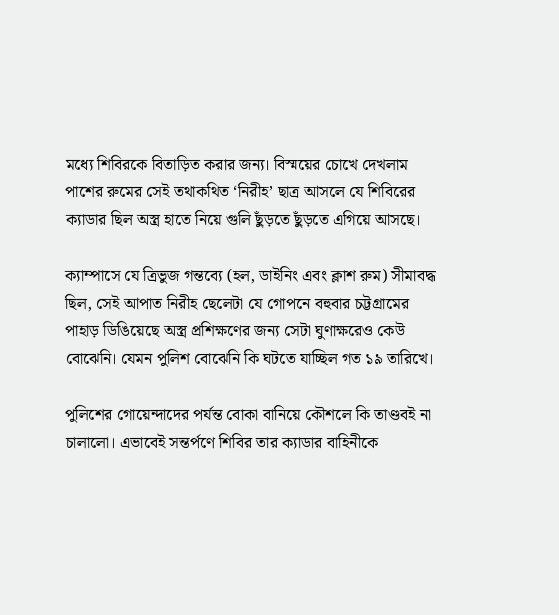মধ্যে শিবিরকে বিতাড়িত করার জন্য। বিস্ময়ের চোখে দেখলাম পাশের রুমের সেই তথাকথিত ‘নিরীহ’ ছাত্র আসলে যে শিবিরের ক্যাডার ছিল অস্ত্র হাতে নিয়ে গুলি ছুঁড়তে ছুঁড়তে এগিয়ে আসছে।

ক্যাম্পাসে যে ত্রিভুজ গন্তব্যে (হল, ডাইনিং এবং ক্লাশ রুম) সীমাবদ্ধ ছিল, সেই আপাত নিরীহ ছেলেটা যে গোপনে বহুবার চট্টগ্রামের পাহাড় ডিঙিয়েছে অস্ত্র প্রশিক্ষণের জন্য সেটা ঘুণাক্ষরেও কেউ বোঝেনি। যেমন পুলিশ বোঝেনি কি ঘটতে যাচ্ছিল গত ১৯ তারিখে।

পুলিশের গোয়েন্দাদের পর্যন্ত বোকা বানিয়ে কৌশলে কি তাণ্ডবই না চালালো। এভাবেই সন্তর্পণে শিবির তার ক্যাডার বাহিনীকে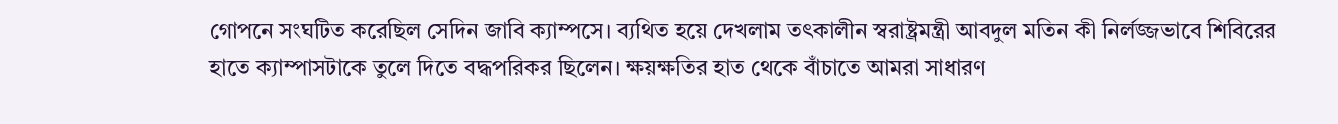গোপনে সংঘটিত করেছিল সেদিন জাবি ক্যাম্পসে। ব্যথিত হয়ে দেখলাম তৎকালীন স্বরাষ্ট্রমন্ত্রী আবদুল মতিন কী নির্লজ্জভাবে শিবিরের হাতে ক্যাম্পাসটাকে তুলে দিতে বদ্ধপরিকর ছিলেন। ক্ষয়ক্ষতির হাত থেকে বাঁচাতে আমরা সাধারণ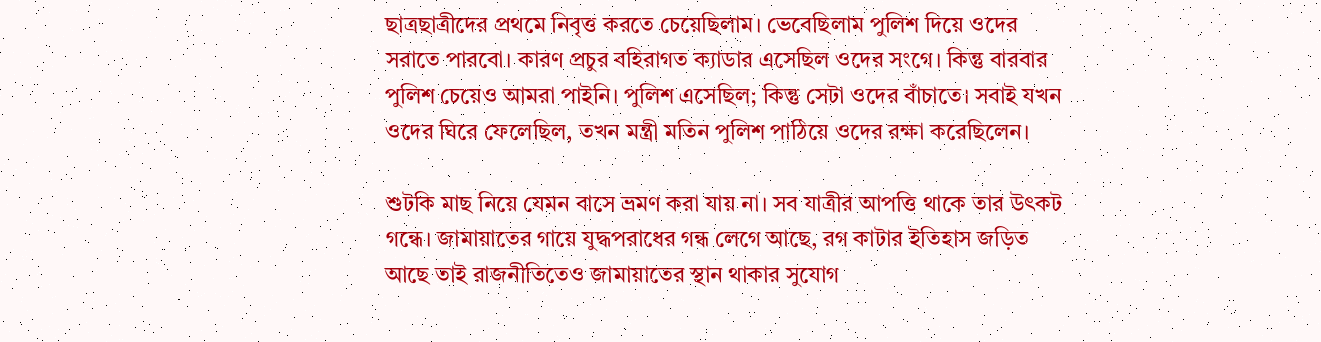ছাত্রছাত্রীদের প্রথমে নিবৃত্ত করতে চেয়েছিলাম। ভেবেছিলাম পুলিশ দিয়ে ওদের সরাতে পারবো। কারণ প্রচুর বহিরাগত ক্যাডার এসেছিল ওদের সংগে। কিন্তু বারবার পুলিশ চেয়েও আমরা পাইনি। পুলিশ এসেছিল; কিন্তু সেটা ওদের বাঁচাতে। সবাই যখন ওদের ঘিরে ফেলেছিল, তখন মন্ত্রী মতিন পুলিশ পাঠিয়ে ওদের রক্ষা করেছিলেন।

শুটকি মাছ নিয়ে যেমন বাসে ভ্রমণ করা যায় না। সব যাত্রীর আপত্তি থাকে তার উৎকট গন্ধে। জামায়াতের গায়ে যুদ্ধপরাধের গন্ধ লেগে আছে, রগ কাটার ইতিহাস জড়িত আছে তাই রাজনীতিতেও জামায়াতের স্থান থাকার সুযোগ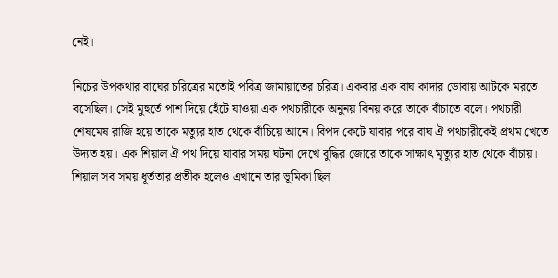নেই।

নিচের উপকথার বাঘের চরিত্রের মতোই পবিত্র জামায়াতের চরিত্র। একবার এক বাঘ কাদার ডোবায় আটকে মরতে বসেছিল। সেই মুহুর্তে পাশ দিয়ে হেঁটে যাওয়া এক পথচারীকে অনুনয় বিনয় করে তাকে বাঁচাতে বলে। পথচারী শেষমেষ রাজি হয়ে তাকে মত্যুর হাত থেকে বাঁচিয়ে আনে। বিপদ কেটে যাবার পরে বাঘ ঐ পথচারীকেই প্রথম খেতে উদ্যত হয়। এক শিয়াল ঐ পথ দিয়ে যাবার সময় ঘটনা দেখে বুদ্ধির জোরে তাকে সাক্ষাৎ মৃত্যুর হাত থেকে বাঁচায়। শিয়াল সব সময় ধূর্ততার প্রতীক হলেও এখানে তার ভূমিকা ছিল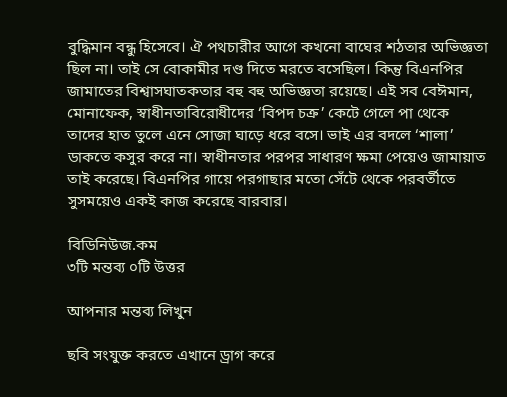বুদ্ধিমান বন্ধু হিসেবে। ঐ পথচারীর আগে কখনো বাঘের শঠতার অভিজ্ঞতা ছিল না। তাই সে বোকামীর দণ্ড দিতে মরতে বসেছিল। কিন্তু বিএনপির জামাতের বিশ্বাসঘাতকতার বহু বহু অভিজ্ঞতা রয়েছে। এই সব বেঈমান, মোনাফেক, স্বাধীনতাবিরোধীদের ‘বিপদ চক্র’ কেটে গেলে পা থেকে তাদের হাত তুলে এনে সোজা ঘাড়ে ধরে বসে। ভাই এর বদলে ‘শালা’ ডাকতে কসুর করে না। স্বাধীনতার পরপর সাধারণ ক্ষমা পেয়েও জামায়াত তাই করেছে। বিএনপির গায়ে পরগাছার মতো সেঁটে থেকে পরবর্তীতে সুসময়েও একই কাজ করেছে বারবার।

বিডিনিউজ.কম
৩টি মন্তব্য ০টি উত্তর

আপনার মন্তব্য লিখুন

ছবি সংযুক্ত করতে এখানে ড্রাগ করে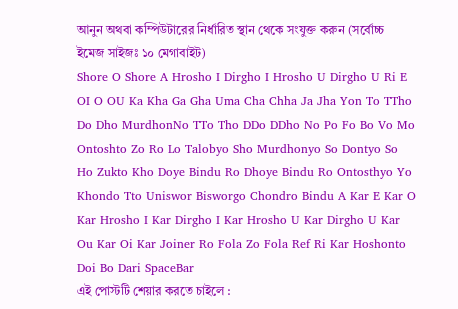আনুন অথবা কম্পিউটারের নির্ধারিত স্থান থেকে সংযুক্ত করুন (সর্বোচ্চ ইমেজ সাইজঃ ১০ মেগাবাইট)
Shore O Shore A Hrosho I Dirgho I Hrosho U Dirgho U Ri E OI O OU Ka Kha Ga Gha Uma Cha Chha Ja Jha Yon To TTho Do Dho MurdhonNo TTo Tho DDo DDho No Po Fo Bo Vo Mo Ontoshto Zo Ro Lo Talobyo Sho Murdhonyo So Dontyo So Ho Zukto Kho Doye Bindu Ro Dhoye Bindu Ro Ontosthyo Yo Khondo Tto Uniswor Bisworgo Chondro Bindu A Kar E Kar O Kar Hrosho I Kar Dirgho I Kar Hrosho U Kar Dirgho U Kar Ou Kar Oi Kar Joiner Ro Fola Zo Fola Ref Ri Kar Hoshonto Doi Bo Dari SpaceBar
এই পোস্টটি শেয়ার করতে চাইলে :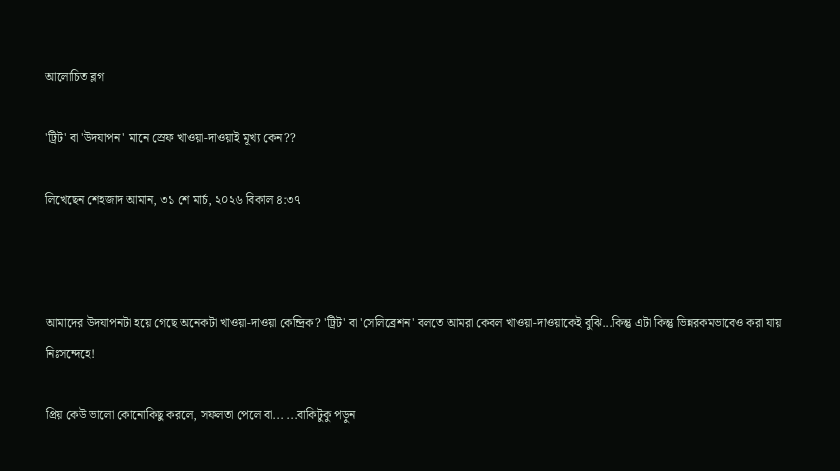আলোচিত ব্লগ

'ট্রিট' বা 'উদযাপন' মানে স্রেফ খাওয়া-দাওয়াই মূখ্য কেন??

লিখেছেন শেহজাদ আমান, ৩১ শে মার্চ, ২০২৬ বিকাল ৪:৩৭



আমাদের উদযাপনটা হয়ে গেছে অনেকটা খাওয়া-দাওয়া কেন্দ্রিক? 'ট্রিট' বা 'সেলিব্রেশন' বলতে আমরা কেবল খাওয়া-দাওয়াকেই বুঝি...কিন্তু এটা কিন্তু ভিন্নরকমভাবেও করা যায় নিঃসন্দেহে!

প্রিয় কেউ ভালো কোনোকিছু করলে, সফলতা পেলে বা... ...বাকিটুকু পড়ুন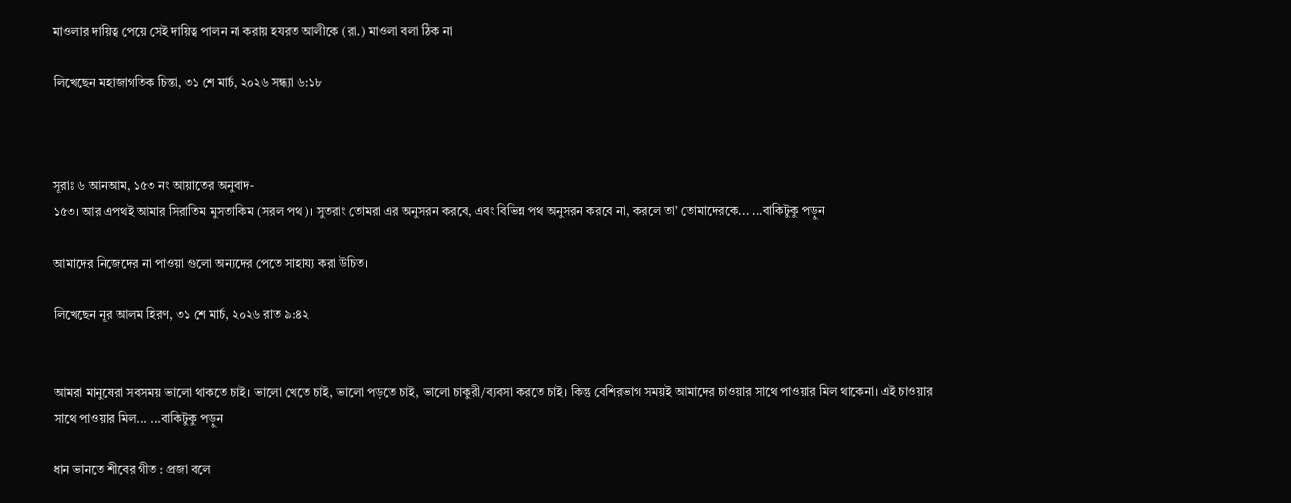মাওলার দায়িত্ব পেয়ে সেই দায়িত্ব পালন না করায় হযরত আলীকে (রা.) মাওলা বলা ঠিক না

লিখেছেন মহাজাগতিক চিন্তা, ৩১ শে মার্চ, ২০২৬ সন্ধ্যা ৬:১৮



সূরাঃ ৬ আনআম, ১৫৩ নং আয়াতের অনুবাদ-
১৫৩। আর এপথই আমার সিরাতিম মুসতাকিম (সরল পথ)। সুতরাং তোমরা এর অনুসরন করবে, এবং বিভিন্ন পথ অনুসরন করবে না, করলে তা’ তোমাদেরকে... ...বাকিটুকু পড়ুন

আমাদের নিজেদের না পাওয়া গুলো অন্যদের পেতে সাহায্য করা উচিত।

লিখেছেন নূর আলম হিরণ, ৩১ শে মার্চ, ২০২৬ রাত ৯:৪২


আমরা মানুষেরা সবসময় ভালো থাকতে চাই। ভালো খেতে চাই, ভালো পড়তে চাই, ভালো চাকুরী/ব্যবসা করতে চাই। কিন্তু বেশিরভাগ সময়ই আমাদের চাওয়ার সাথে পাওয়ার মিল থাকেনা। এই চাওয়ার সাথে পাওয়ার মিল... ...বাকিটুকু পড়ুন

ধান ভানতে শীবের গীত : প্রজা বলে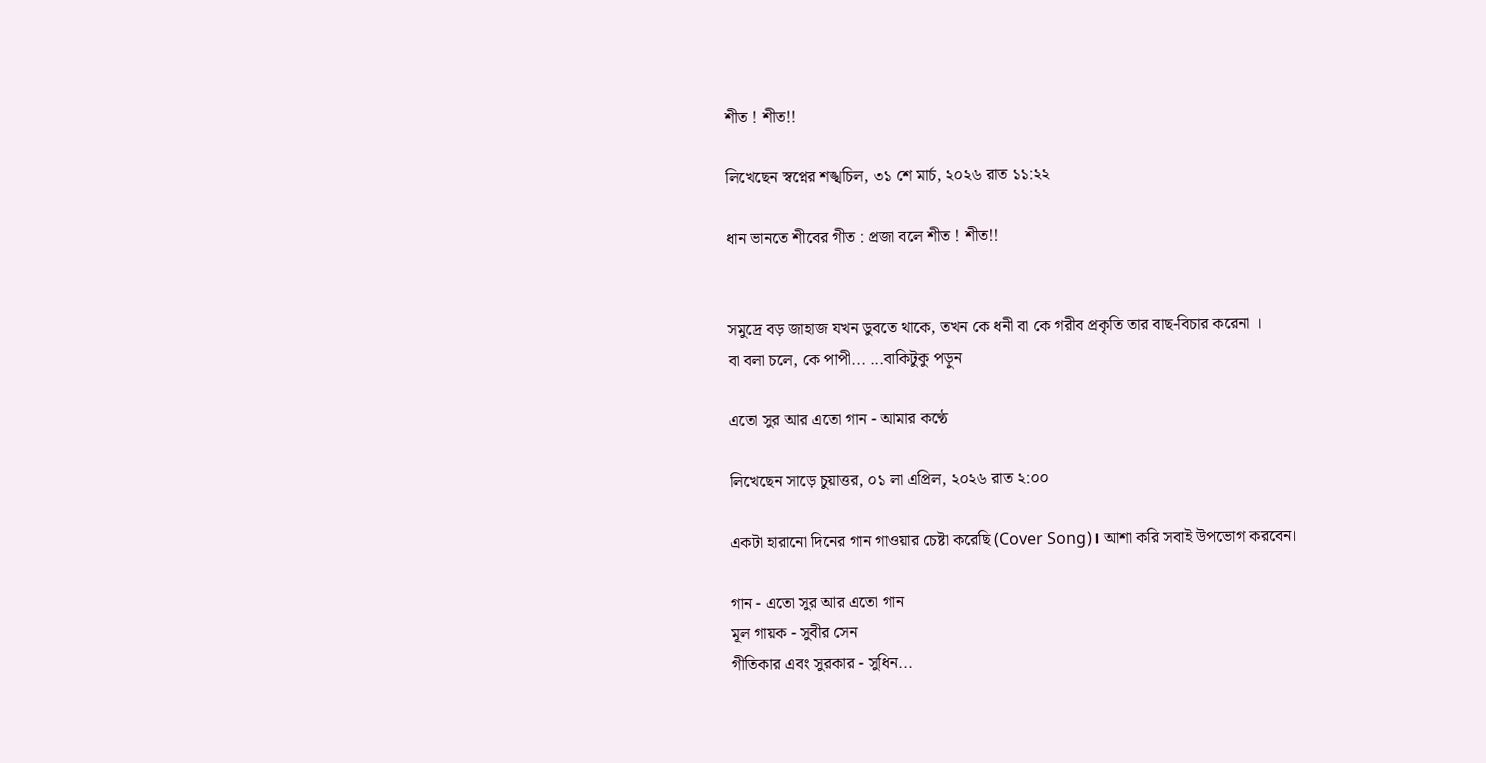শীত ! শীত!!

লিখেছেন স্বপ্নের শঙ্খচিল, ৩১ শে মার্চ, ২০২৬ রাত ১১:২২

ধান ভানতে শীবের গীত : প্রজা বলে শীত ! শীত!!


সমুদ্রে বড় জাহাজ যখন ডুবতে থাকে, তখন কে ধনী বা কে গরীব প্রকৃতি তার বাছ-বিচার করেনা ।
বা বলা চলে, কে পাপী... ...বাকিটুকু পড়ুন

এতো সুর আর এতো গান - আমার কণ্ঠে

লিখেছেন সাড়ে চুয়াত্তর, ০১ লা এপ্রিল, ২০২৬ রাত ২:০০

একটা হারানো দিনের গান গাওয়ার চেষ্টা করেছি (Cover Song)। আশা করি সবাই উপভোগ করবেন।

গান - এতো সুর আর এতো গান
মূল গায়ক - সুবীর সেন
গীতিকার এবং সুরকার - সুধিন...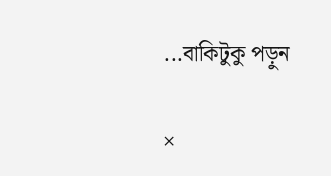...বাকিটুকু পড়ুন

×